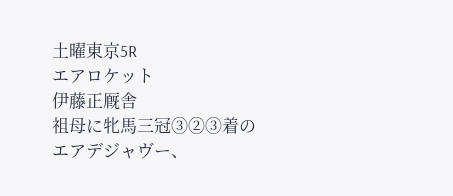土曜東京5R
エアロケット
伊藤正厩舎
祖母に牝馬三冠③②③着のエアデジャヴー、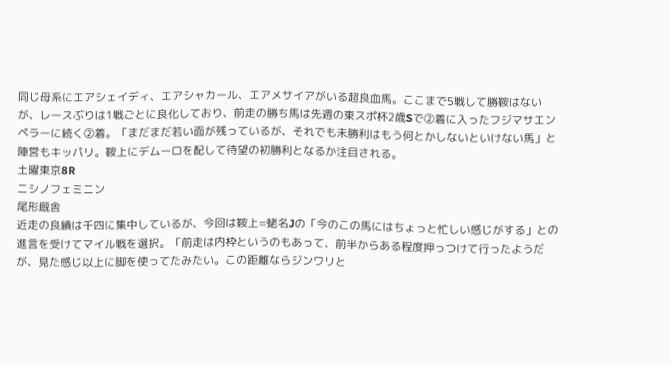同じ母系にエアシェイディ、エアシャカール、エアメサイアがいる超良血馬。ここまで5戦して勝鞍はないが、レースぶりは1戦ごとに良化しており、前走の勝ち馬は先週の東スポ杯2歳Sで②着に入ったフジマサエンペラーに続く②着。「まだまだ若い面が残っているが、それでも未勝利はもう何とかしないといけない馬」と陣営もキッパリ。鞍上にデムーロを配して待望の初勝利となるか注目される。
土曜東京8R
ニシノフェミニン
尾形厩舎
近走の良績は千四に集中しているが、今回は鞍上=蛯名Jの「今のこの馬にはちょっと忙しい感じがする」との進言を受けてマイル戦を選択。「前走は内枠というのもあって、前半からある程度押っつけて行ったようだが、見た感じ以上に脚を使ってたみたい。この距離ならジンワリと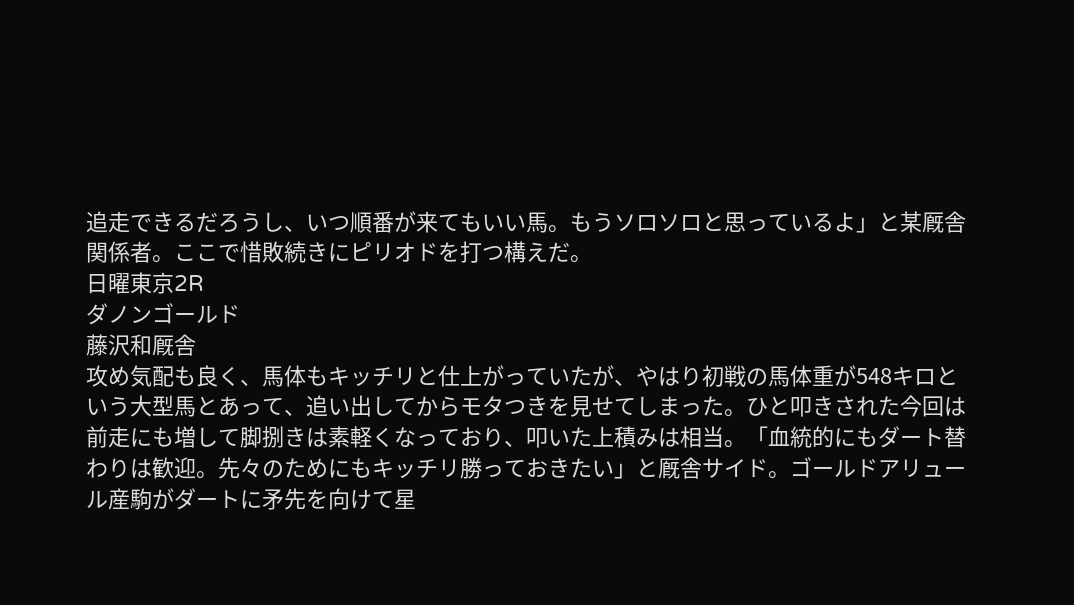追走できるだろうし、いつ順番が来てもいい馬。もうソロソロと思っているよ」と某厩舎関係者。ここで惜敗続きにピリオドを打つ構えだ。
日曜東京2R
ダノンゴールド
藤沢和厩舎
攻め気配も良く、馬体もキッチリと仕上がっていたが、やはり初戦の馬体重が548キロという大型馬とあって、追い出してからモタつきを見せてしまった。ひと叩きされた今回は前走にも増して脚捌きは素軽くなっており、叩いた上積みは相当。「血統的にもダート替わりは歓迎。先々のためにもキッチリ勝っておきたい」と厩舎サイド。ゴールドアリュール産駒がダートに矛先を向けて星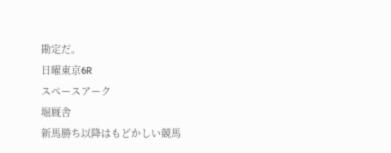勘定だ。
日曜東京6R
スペースアーク
堀厩舎
新馬勝ち以降はもどかしい競馬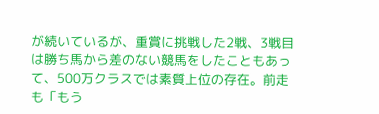が続いているが、重賞に挑戦した2戦、3戦目は勝ち馬から差のない競馬をしたこともあって、500万クラスでは素質上位の存在。前走も「もう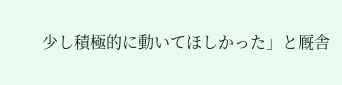少し積極的に動いてほしかった」と厩舎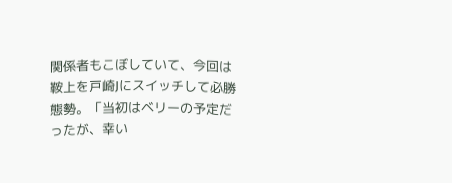関係者もこぼしていて、今回は鞍上を戸崎Jにスイッチして必勝態勢。「当初はベリーの予定だったが、幸い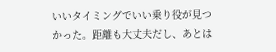いいタイミングでいい乗り役が見つかった。距離も大丈夫だし、あとは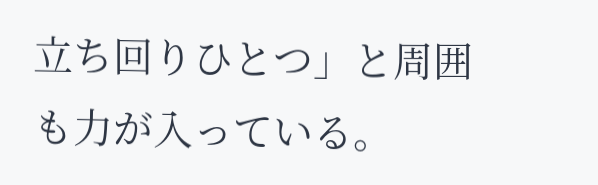立ち回りひとつ」と周囲も力が入っている。